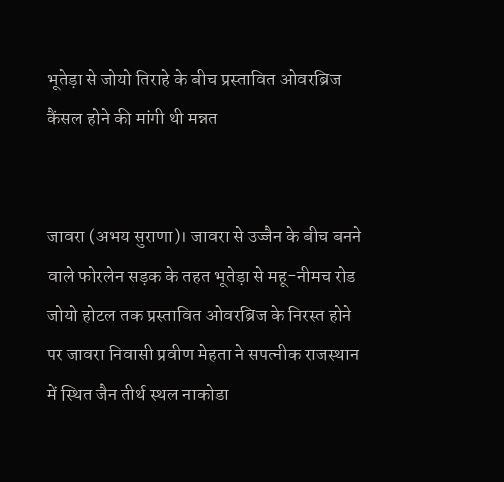भूतेड़ा से जोयो तिराहे के बीच प्रस्तावित ओवरब्रिज कैंसल होने की मांगी थी मन्नत


जावरा (अभय सुराणा)। जावरा से उज्जैन के बीच बनने वाले फोरलेन सड़क के तहत भूतेड़ा से महू-नीमच रोड जोयो होटल तक प्रस्तावित ओवरब्रिज के निरस्त होने पर जावरा निवासी प्रवीण मेहता ने सपत्नीक राजस्थान में स्थित जैन तीर्थ स्थल नाकोडा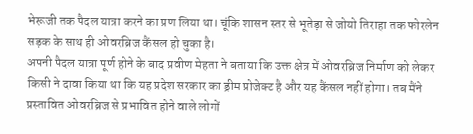भेरूजी तक पैदल यात्रा करने का प्रण लिया था। चूंकि शासन स्तर से भूतेड़ा से जोयो तिराहा तक फोरलेन सड़क के साथ ही ओवरब्रिज कैंसल हो चुका है।
अपनी पैदल यात्रा पूर्ण होने के बाद प्रवीण मेहता ने बताया कि उक्त क्षेत्र में ओवरब्रिज निर्माण को लेकर किसी ने दावा किया था कि यह प्रदेश सरकार का ड्रीम प्रोजेक्ट है और यह कैंसल नहीं होगा। तब मैंने प्रस्तावित ओवरब्रिज से प्रभावित होने वाले लोगों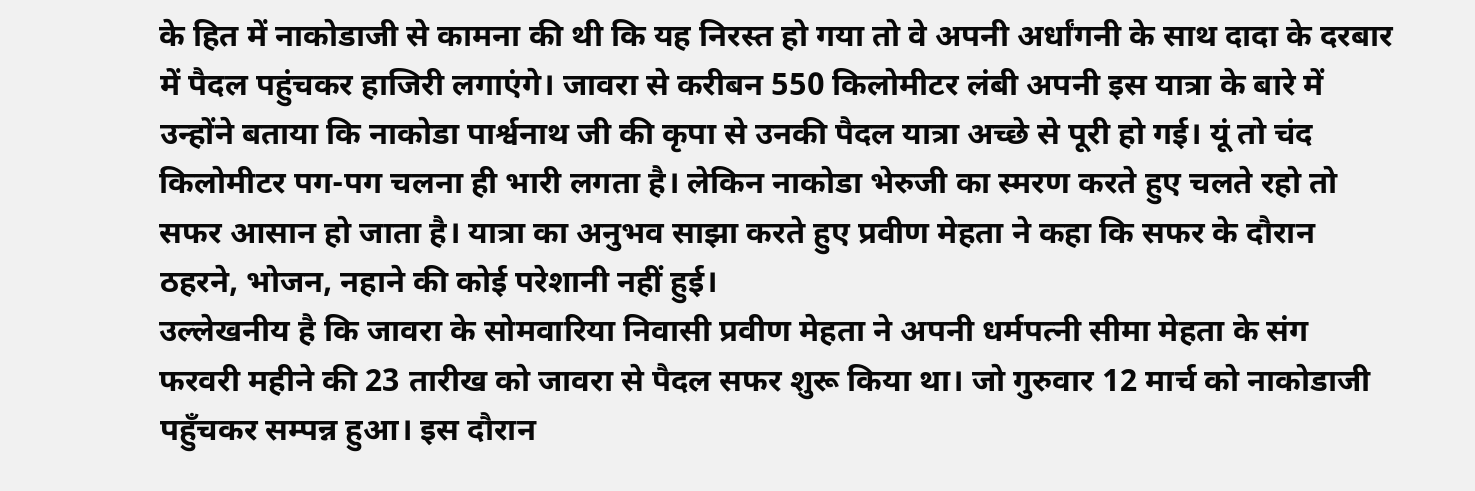के हित में नाकोडाजी से कामना की थी कि यह निरस्त हो गया तो वे अपनी अर्धांगनी के साथ दादा के दरबार में पैदल पहुंचकर हाजिरी लगाएंगे। जावरा से करीबन 550 किलोमीटर लंबी अपनी इस यात्रा के बारे में उन्होंने बताया कि नाकोडा पार्श्वनाथ जी की कृपा से उनकी पैदल यात्रा अच्छे से पूरी हो गई। यूं तो चंद किलोमीटर पग-पग चलना ही भारी लगता है। लेकिन नाकोडा भेरुजी का स्मरण करते हुए चलते रहो तो सफर आसान हो जाता है। यात्रा का अनुभव साझा करते हुए प्रवीण मेहता ने कहा कि सफर के दौरान ठहरने, भोजन, नहाने की कोई परेशानी नहीं हुई।
उल्लेखनीय है कि जावरा के सोमवारिया निवासी प्रवीण मेहता ने अपनी धर्मपत्नी सीमा मेहता के संग फरवरी महीने की 23 तारीख को जावरा से पैदल सफर शुरू किया था। जो गुरुवार 12 मार्च को नाकोडाजी पहुँचकर सम्पन्न हुआ। इस दौरान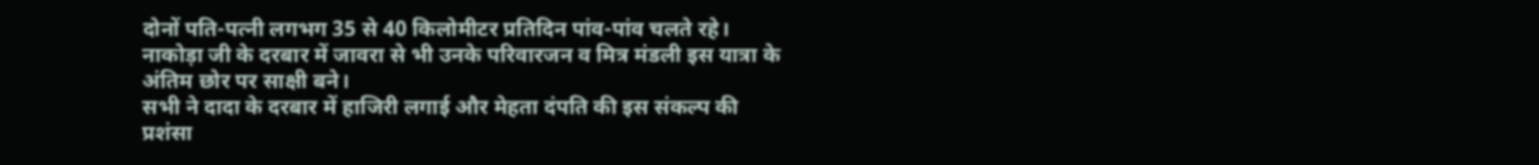दोनों पति-पत्नी लगभग 35 से 40 किलोमीटर प्रतिदिन पांव-पांव चलते रहे। नाकोड़ा जी के दरबार में जावरा से भी उनके परिवारजन व मित्र मंडली इस यात्रा के अंतिम छोर पर साक्षी बने।
सभी ने दादा के दरबार में हाजिरी लगाई और मेहता दंपति की इस संकल्प की प्रशंसा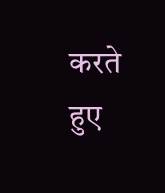करते हुए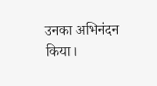उनका अभिनंदन किया।